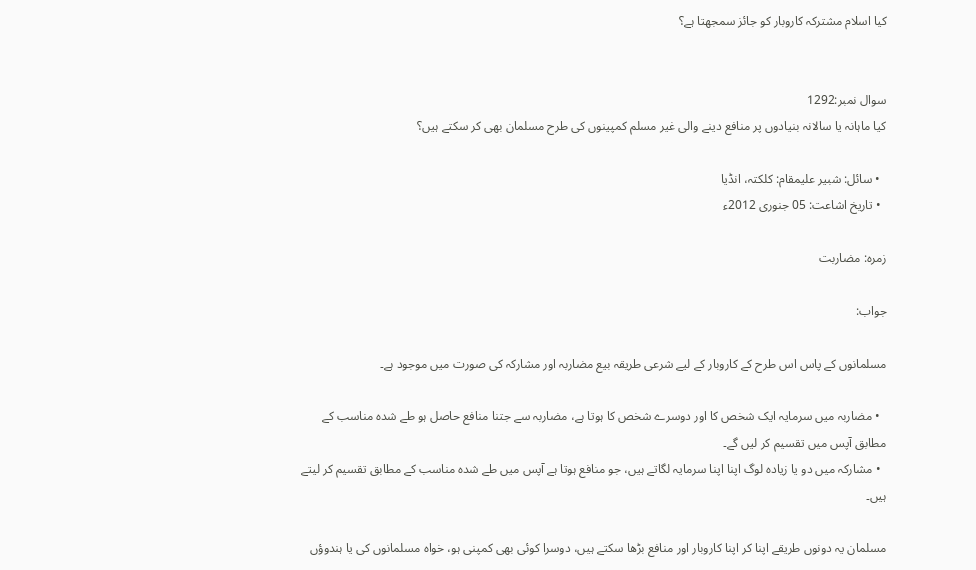کیا اسلام مشترکہ کاروبار کو جائز سمجھتا ہے؟


سوال نمبر:1292
کیا ماہانہ یا سالانہ بنیادوں پر منافع دینے والی غیر مسلم کمپینوں کی طرح مسلمان بھی کر سکتے ہیں؟

  • سائل: شبیر علیمقام: کلکتہ، انڈیا
  • تاریخ اشاعت: 05 جنوری 2012ء

زمرہ: مضاربت

جواب:

مسلمانوں کے پاس اس طرح کے کاروبار کے لیے شرعی طریقہ بیع مضاربہ اور مشارکہ کی صورت میں موجود ہے۔

  • مضاربہ میں سرمایہ ایک شخص کا اور دوسرے شخص کا ہوتا ہے، مضاربہ سے جتنا منافع حاصل ہو طے شدہ مناسب کے مطابق آپس میں تقسیم کر لیں گے۔
  • مشارکہ میں دو یا زیادہ لوگ اپنا اپنا سرمایہ لگاتے ہیں، جو منافع ہوتا ہے آپس میں طے شدہ مناسب کے مطابق تقسیم کر لیتے ہیں۔

مسلمان یہ دونوں طریقے اپنا کر اپنا کاروبار اور منافع بڑھا سکتے ہیں، دوسرا کوئی بھی کمپنی ہو، خواہ مسلمانوں کی یا ہندوؤں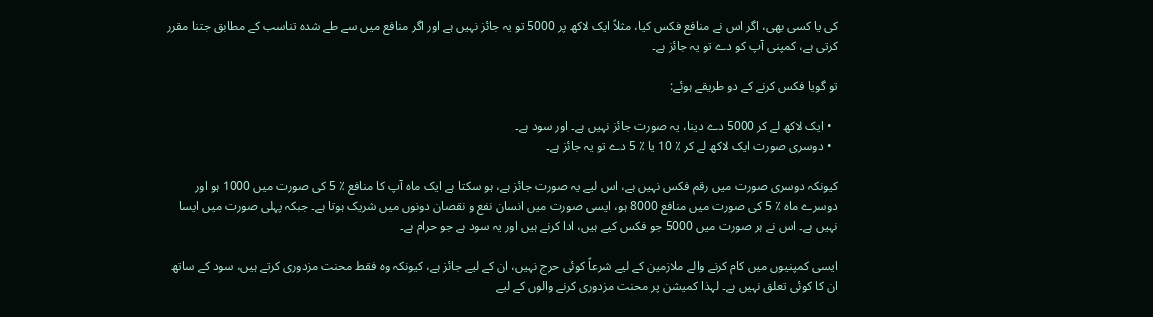کی یا کسی بھی، اگر اس نے منافع فکس کیا، مثلاً ایک لاکھ پر 5000 تو یہ جائز نہیں ہے اور اگر منافع میں سے طے شدہ تناسب کے مطابق جتنا مقرر کرتی ہے، کمپنی آپ کو دے تو یہ جائز ہے۔

تو گویا فکس کرنے کے دو طریقے ہوئے:

  • ایک لاکھ لے کر 5000 دے دینا، یہ صورت جائز نہیں ہے۔ اور سود ہے۔
  • دوسری صورت ایک لاکھ لے کر ٪ 10 یا ٪ 5 دے تو یہ جائز ہے۔

کیونکہ دوسری صورت میں رقم فکس نہیں ہے، اس لیے یہ صورت جائز ہے، ہو سکتا ہے ایک ماہ آپ کا منافع ٪ 5 کی صورت میں 1000 ہو اور دوسرے ماہ ٪ 5 کی صورت میں منافع 8000 ہو، ایسی صورت میں انسان نفع و نقصان دونوں میں شریک ہوتا ہے۔ جبکہ پہلی صورت میں ایسا نہیں ہے۔ اس نے ہر صورت میں 5000 جو فکس کیے ہیں، ادا کرنے ہیں اور یہ سود ہے جو حرام ہے۔

ایسی کمپنیوں میں کام کرنے والے ملازمین کے لیے شرعاً کوئی حرج نہیں، ان کے لیے جائز ہے، کیونکہ وہ فقط محنت مزدوری کرتے ہیں، سود کے ساتھ ان کا کوئی تعلق نہیں ہے۔ لہذا کمیشن پر محنت مزدوری کرنے والوں کے لیے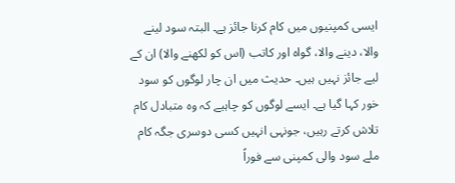ایسی کمپنیوں میں کام کرنا جائز ہے۔ البتہ سود لینے والا، دینے والا، گواہ اور کاتب (اس کو لکھنے والا) ان کے لیے جائز نہیں ہیں۔ حدیث میں ان چار لوگوں کو سود خور کہا گیا ہے۔ ایسے لوگوں کو چاہیے کہ وہ متبادل کام تلاش کرتے رہیں، جونہی انہیں کسی دوسری جگہ کام ملے سود والی کمپنی سے فوراً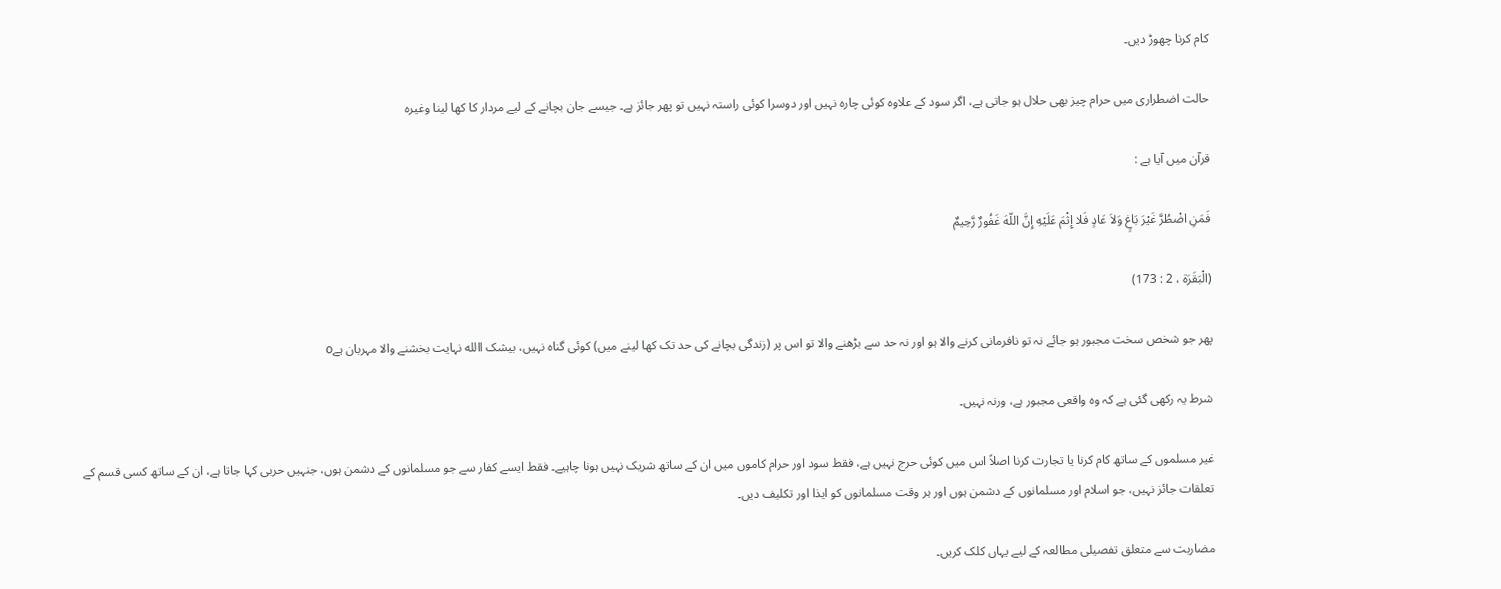کام کرنا چھوڑ دیں۔

حالت اضطراری میں حرام چیز بھی حلال ہو جاتی ہے، اگر سود کے علاوہ کوئی چارہ نہیں اور دوسرا کوئی راستہ نہیں تو پھر جائز ہے۔ جیسے جان بچانے کے لیے مردار کا کھا لینا وغیرہ

قرآن میں آیا ہے :

فَمَنِ اضْطُرَّ غَيْرَ بَاغٍ وَلاَ عَادٍ فَلا إِثْمَ عَلَيْهِ إِنَّ اللّهَ غَفُورٌ رَّحِيمٌ

(الْبَقَرَة ، 2 : 173)

پھر جو شخص سخت مجبور ہو جائے نہ تو نافرمانی کرنے والا ہو اور نہ حد سے بڑھنے والا تو اس پر (زندگی بچانے کی حد تک کھا لینے میں) کوئی گناہ نہیں، بیشک االله نہایت بخشنے والا مہربان ہےo

شرط یہ رکھی گئی ہے کہ وہ واقعی مجبور ہے، ورنہ نہیں۔

غیر مسلموں کے ساتھ کام کرنا یا تجارت کرنا اصلاً اس میں کوئی حرج نہیں ہے، فقط سود اور حرام کاموں میں ان کے ساتھ شریک نہیں ہونا چاہیے۔ فقط ایسے کفار سے جو مسلمانوں کے دشمن ہوں، جنہیں حربی کہا جاتا ہے، ان کے ساتھ کسی قسم کے تعلقات جائز نہیں، جو اسلام اور مسلمانوں کے دشمن ہوں اور ہر وقت مسلمانوں کو ایذا اور تکلیف دیں۔

مضاربت سے متعلق تفصیلی مطالعہ کے لیے یہاں کلک کریں۔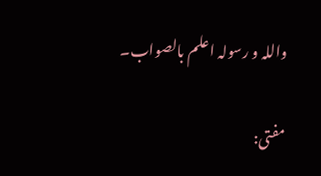واللہ و رسولہ اعلم بالصواب۔

مفتی: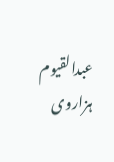عبدالقیوم ہزاروی